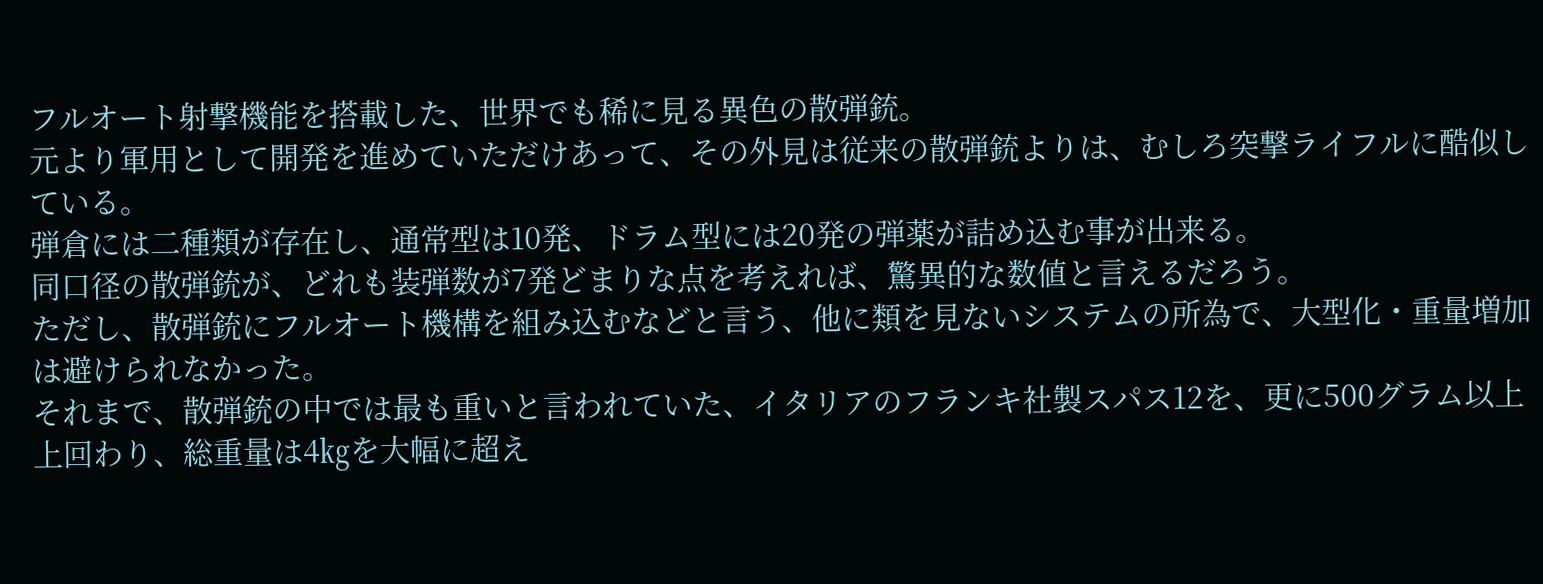フルオート射撃機能を搭載した、世界でも稀に見る異色の散弾銃。
元より軍用として開発を進めていただけあって、その外見は従来の散弾銃よりは、むしろ突撃ライフルに酷似している。
弾倉には二種類が存在し、通常型は10発、ドラム型には20発の弾薬が詰め込む事が出来る。
同口径の散弾銃が、どれも装弾数が7発どまりな点を考えれば、驚異的な数値と言えるだろう。
ただし、散弾銃にフルオート機構を組み込むなどと言う、他に類を見ないシステムの所為で、大型化・重量増加は避けられなかった。
それまで、散弾銃の中では最も重いと言われていた、イタリアのフランキ社製スパス12を、更に500グラム以上上回わり、総重量は4㎏を大幅に超え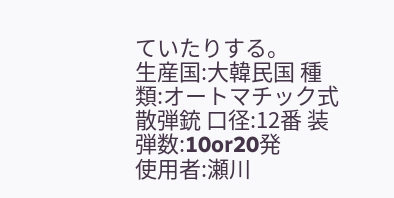ていたりする。
生産国:大韓民国 種類:オートマチック式散弾銃 口径:12番 装弾数:10or20発
使用者:瀬川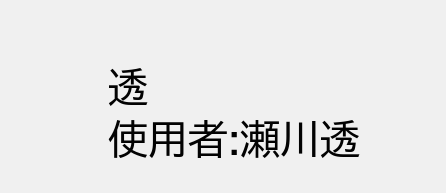透
使用者:瀬川透